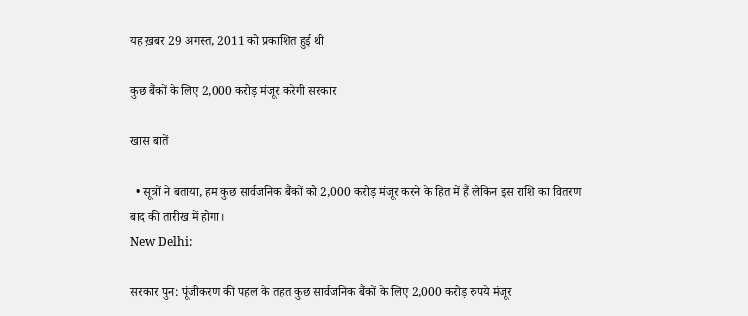यह ख़बर 29 अगस्त, 2011 को प्रकाशित हुई थी

कुछ बैंकों के लिए 2,000 करोड़ मंजूर करेगी सरकार

खास बातें

  • सूत्रों ने बताया, हम कुछ सार्वजनिक बैंकों को 2,000 करोड़ मंजूर करने के हित में हैं लेकिन इस राशि का वितरण बाद की तारीख में होगा।
New Delhi:

सरकार पुन: पूंजीकरण की पहल के तहत कुछ सार्वजनिक बैंकों के लिए 2,000 करोड़ रुपये मंजूर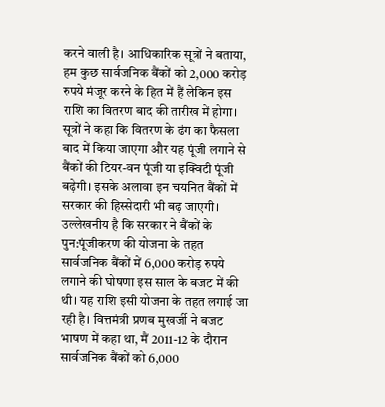करने वाली है। आधिकारिक सूत्रों ने बताया, हम कुछ सार्वजनिक बैंकों को 2,000 करोड़ रुपये मंजूर करने के हित में हैं लेकिन इस राशि का वितरण बाद की तारीख में होगा। सूत्रों ने कहा कि वितरण के ढंग का फैसला बाद में किया जाएगा और यह पूंजी लगाने से बैंकों की टियर-वन पूंजी या इक्विटी पूंजी बढ़ेगी। इसके अलावा इन चयनित बैंकों में सरकार की हिस्सेदारी भी बढ़ जाएगी। उल्लेखनीय है कि सरकार ने बैंकों के पुन:पूंजीकरण की योजना के तहत सार्वजनिक बैंकों में 6,000 करोड़ रुपये लगाने की घोषणा इस साल के बजट में की थी। यह राशि इसी योजना के तहत लगाई जा रही है। वित्तमंत्री प्रणब मुखर्जी ने बजट भाषण में कहा था, मैं 2011-12 के दौरान सार्वजनिक बैंकों को 6,000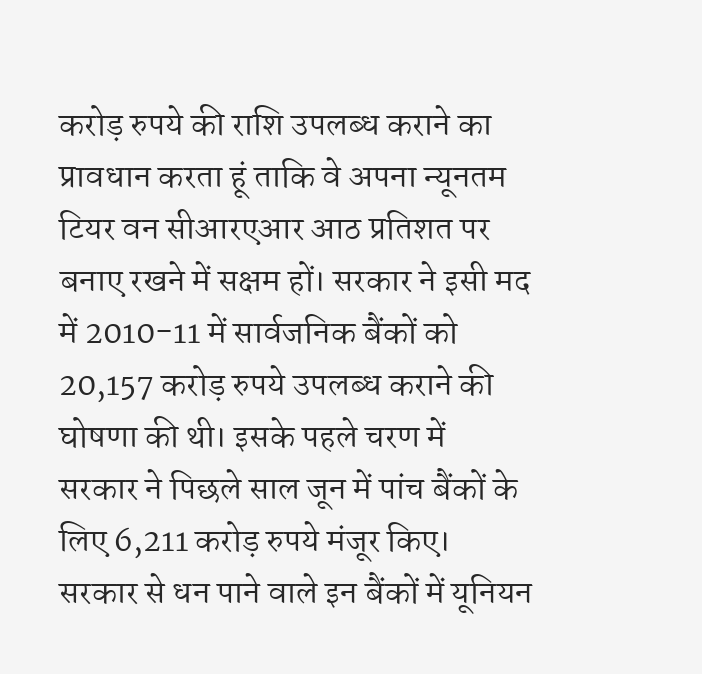करोड़ रुपये की राशि उपलब्ध कराने का प्रावधान करता हूं ताकि वे अपना न्यूनतम टियर वन सीआरएआर आठ प्रतिशत पर बनाए रखने में सक्षम हों। सरकार ने इसी मद में 2010-11 में सार्वजनिक बैंकों को 20,157 करोड़ रुपये उपलब्ध कराने की घोषणा की थी। इसके पहले चरण में सरकार ने पिछले साल जून में पांच बैंकों के लिए 6,211 करोड़ रुपये मंजूर किए। सरकार से धन पाने वाले इन बैंकों में यूनियन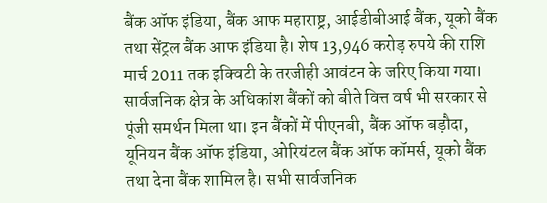बैंक ऑफ इंडिया, बैंक आफ महाराष्ट्र, आईडीबीआई बैंक, यूको बैंक तथा सेंट्रल बैंक आफ इंडिया है। शेष 13,946 करोड़ रुपये की राशि मार्च 2011 तक इक्विटी के तरजीही आवंटन के जरिए किया गया। सार्वजनिक क्षेत्र के अधिकांश बैंकों को बीते वित्त वर्ष भी सरकार से पूंजी समर्थन मिला था। इन बैंकों में पीएनबी, बैंक ऑफ बड़ौदा, यूनियन बैंक ऑफ इंडिया, ओरियंटल बैंक ऑफ कॉमर्स, यूको बैंक तथा देना बैंक शामिल है। सभी सार्वजनिक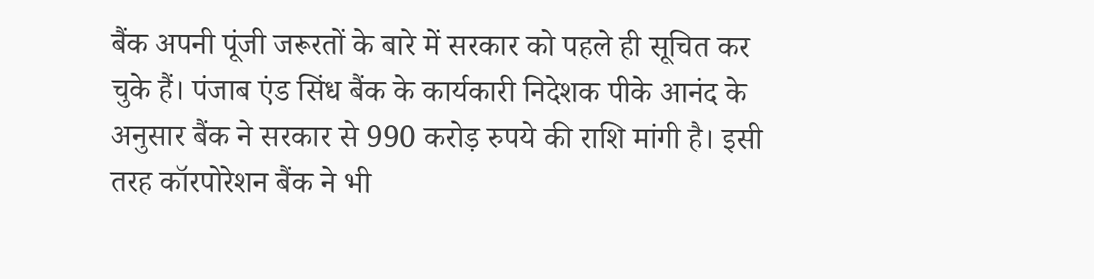बैंक अपनी पूंजी जरूरतों के बारे में सरकार को पहले ही सूचित कर चुके हैं। पंजाब एंड सिंध बैंक के कार्यकारी निदेशक पीके आनंद के अनुसार बैंक ने सरकार से 990 करोड़ रुपये की राशि मांगी है। इसी तरह कॉरपोरेशन बैंक ने भी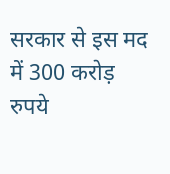सरकार से इस मद में 300 करोड़ रुपये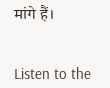मांगे हैं।


Listen to the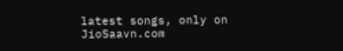latest songs, only on JioSaavn.com